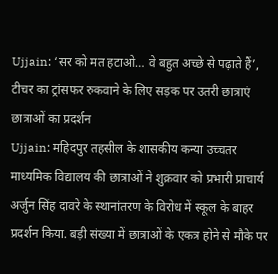Ujjain: ‘सर को मत हटाओ… वे बहुत अच्छे से पढ़ाते हैं’, टीचर का ट्रांसफर रुकवाने के लिए सड़क पर उतरी छात्राएं
छात्राओं का प्रदर्शन
Ujjain: महिदपुर तहसील के शासकीय कन्या उच्चतर माध्यमिक विद्यालय की छात्राओं ने शुक्रवार को प्रभारी प्राचार्य अर्जुन सिंह दावरे के स्थानांतरण के विरोध में स्कूल के बाहर प्रदर्शन किया. बड़ी संख्या में छात्राओं के एकत्र होने से मौके पर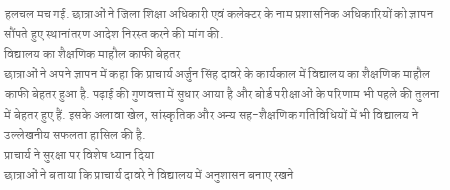हलचल मच गई. छात्राओं ने जिला शिक्षा अधिकारी एवं कलेक्टर के नाम प्रशासनिक अधिकारियों को ज्ञापन सौंपते हुए स्थानांतरण आदेश निरस्त करने की मांग की.
विद्यालय का शैक्षणिक माहौल काफी बेहतर
छात्राओं ने अपने ज्ञापन में कहा कि प्राचार्य अर्जुन सिंह दावरे के कार्यकाल में विद्यालय का शैक्षणिक माहौल काफी बेहतर हुआ है. पढ़ाई की गुणवत्ता में सुधार आया है और बोर्ड परीक्षाओं के परिणाम भी पहले की तुलना में बेहतर हुए हैं. इसके अलावा खेल, सांस्कृतिक और अन्य सह-शैक्षणिक गतिविधियों में भी विद्यालय ने उल्लेखनीय सफलता हासिल की है.
प्राचार्य ने सुरक्षा पर विशेष ध्यान दिया
छात्राओं ने बताया कि प्राचार्य दावरे ने विद्यालय में अनुशासन बनाए रखने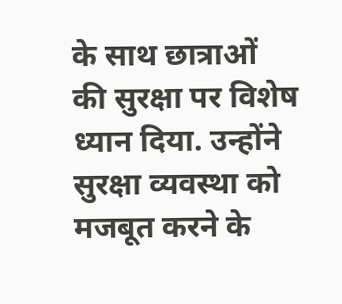के साथ छात्राओं की सुरक्षा पर विशेष ध्यान दिया. उन्होंने सुरक्षा व्यवस्था को मजबूत करने के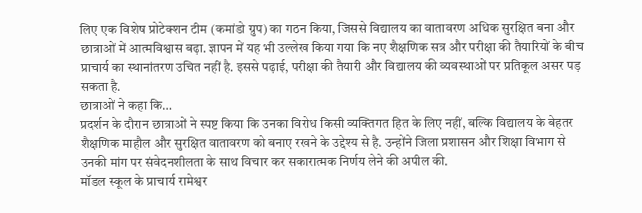लिए एक विशेष प्रोटेक्शन टीम (कमांडो ग्रुप) का गठन किया, जिससे विद्यालय का वातावरण अधिक सुरक्षित बना और छात्राओं में आत्मविश्वास बढ़ा. ज्ञापन में यह भी उल्लेख किया गया कि नए शैक्षणिक सत्र और परीक्षा की तैयारियों के बीच प्राचार्य का स्थानांतरण उचित नहीं है. इससे पढ़ाई, परीक्षा की तैयारी और विद्यालय की व्यवस्थाओं पर प्रतिकूल असर पड़ सकता है.
छात्राओं ने कहा कि…
प्रदर्शन के दौरान छात्राओं ने स्पष्ट किया कि उनका विरोध किसी व्यक्तिगत हित के लिए नहीं, बल्कि विद्यालय के बेहतर शैक्षणिक माहौल और सुरक्षित वातावरण को बनाए रखने के उद्देश्य से है. उन्होंने जिला प्रशासन और शिक्षा विभाग से उनकी मांग पर संवेदनशीलता के साथ विचार कर सकारात्मक निर्णय लेने की अपील की.
मॉडल स्कूल के प्राचार्य रामेश्वर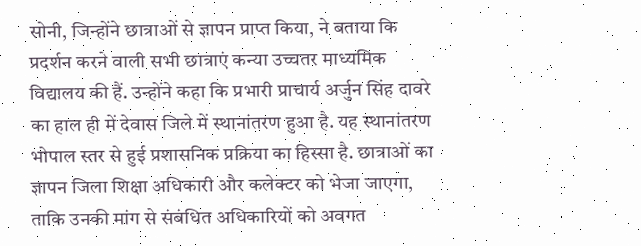सोनी, जिन्होंने छात्राओं से ज्ञापन प्राप्त किया, ने बताया कि प्रदर्शन करने वाली सभी छात्राएं कन्या उच्चतर माध्यमिक विद्यालय की हैं. उन्होंने कहा कि प्रभारी प्राचार्य अर्जुन सिंह दावरे का हाल ही में देवास जिले में स्थानांतरण हुआ है. यह स्थानांतरण भोपाल स्तर से हुई प्रशासनिक प्रक्रिया का हिस्सा है. छात्राओं का ज्ञापन जिला शिक्षा अधिकारी और कलेक्टर को भेजा जाएगा, ताकि उनकी मांग से संबंधित अधिकारियों को अवगत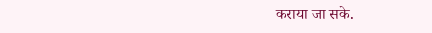कराया जा सके.